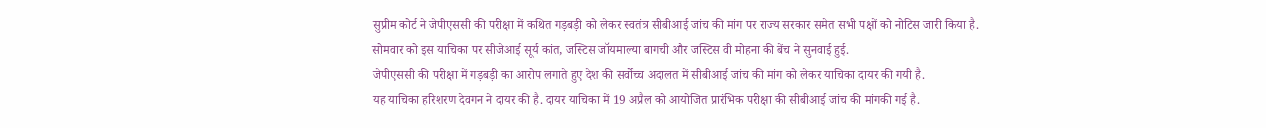सुप्रीम कोर्ट ने जेपीएससी की परीक्षा में कथित गड़बड़ी को लेकर स्वतंत्र सीबीआई जांच की मांग पर राज्य सरकार समेत सभी पक्षों को नोटिस जारी किया है.
सोमवार को इस याचिका पर सीजेआई सूर्य कांत, जस्टिस जॉयमाल्या बागची और जस्टिस वी मोहना की बेंच ने सुनवाई हुई.
जेपीएससी की परीक्षा में गड़बड़ी का आरोप लगाते हुए देश की सर्वोच्च अदालत में सीबीआई जांच की मांग को लेकर याचिका दायर की गयी है.
यह याचिका हरिशरण देवगन ने दायर की है. दायर याचिका में 19 अप्रैल को आयोजित प्रारंभिक परीक्षा की सीबीआई जांच की मांगकी गई है.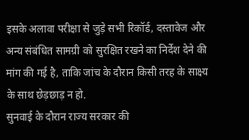इसके अलावा परीक्षा से जुड़े सभी रिकॉर्ड, दस्तावेज और अन्य संबंधित सामग्री को सुरक्षित रखने का निर्देश देने की मांग की गई है, ताकि जांच के दौरान किसी तरह के साक्ष्य के साथ छेड़छाड़ न हो.
सुनवाई के दौरान राज्य सरकार की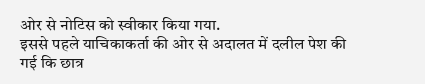ओर से नोटिस को स्वीकार किया गया.
इससे पहले याचिकाकर्ता की ओर से अदालत में दलील पेश की गई कि छात्र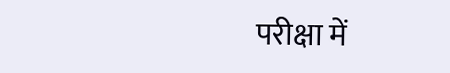परीक्षा में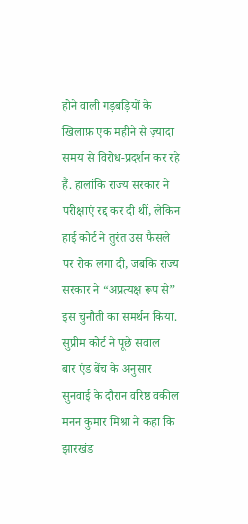होने वाली गड़बड़ियों के खिलाफ़ एक महीने से ज़्यादा समय से विरोध-प्रदर्शन कर रहे हैं. हालांकि राज्य सरकार ने परीक्षाएं रद्द कर दी थीं, लेकिन हाई कोर्ट ने तुरंत उस फैसले पर रोक लगा दी, जबकि राज्य सरकार ने “अप्रत्यक्ष रूप से” इस चुनौती का समर्थन किया.
सुप्रीम कोर्ट ने पूछे सवाल
बार एंड बेंच के अनुसार सुनवाई के दौरान वरिष्ठ वकील मनन कुमार मिश्रा ने कहा कि झारखंड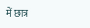में छात्र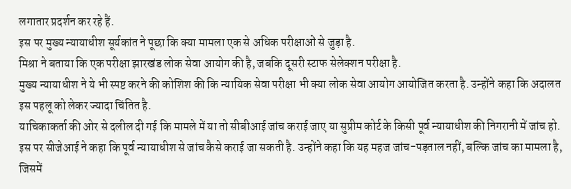लगातार प्रदर्शन कर रहे हैं.
इस पर मुख्य न्यायाधीश सूर्यकांत ने पूछा कि क्या मामला एक से अधिक परीक्षाओं से जुड़ा है.
मिश्रा ने बताया कि एक परीक्षा झारखंड लोक सेवा आयोग की है, जबकि दूसरी स्टाफ सेलेक्शन परीक्षा है.
मुख्य न्यायाधीश ने ये भी स्पष्ट करने की कोशिश की कि न्यायिक सेवा परीक्षा भी क्या लोक सेवा आयोग आयोजित करता है. उन्होंने कहा कि अदालत इस पहलू को लेकर ज्यादा चिंतित है.
याचिकाकर्ता की ओर से दलील दी गई कि मामले में या तो सीबीआई जांच कराई जाए या सुप्रीम कोर्ट के किसी पूर्व न्यायाधीश की निगरानी में जांच हो.
इस पर सीजेआई ने कहा कि पूर्व न्यायाधीश से जांच कैसे कराई जा सकती है. उन्होंने कहा कि यह महज जांच-पड़ताल नहीं, बल्कि जांच का मामला है, जिसमें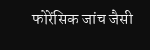फोरेंसिक जांच जैसी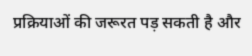प्रक्रियाओं की जरूरत पड़ सकती है और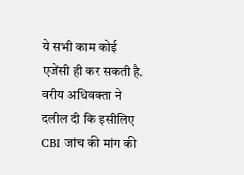ये सभी काम कोई एजेंसी ही कर सकती है.
वरीय अधिवक्ता ने दलील दी कि इसीलिए CBI जांच की मांग की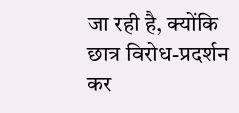जा रही है, क्योंकि छात्र विरोध-प्रदर्शन कर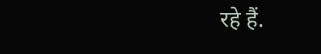रहे हैं.